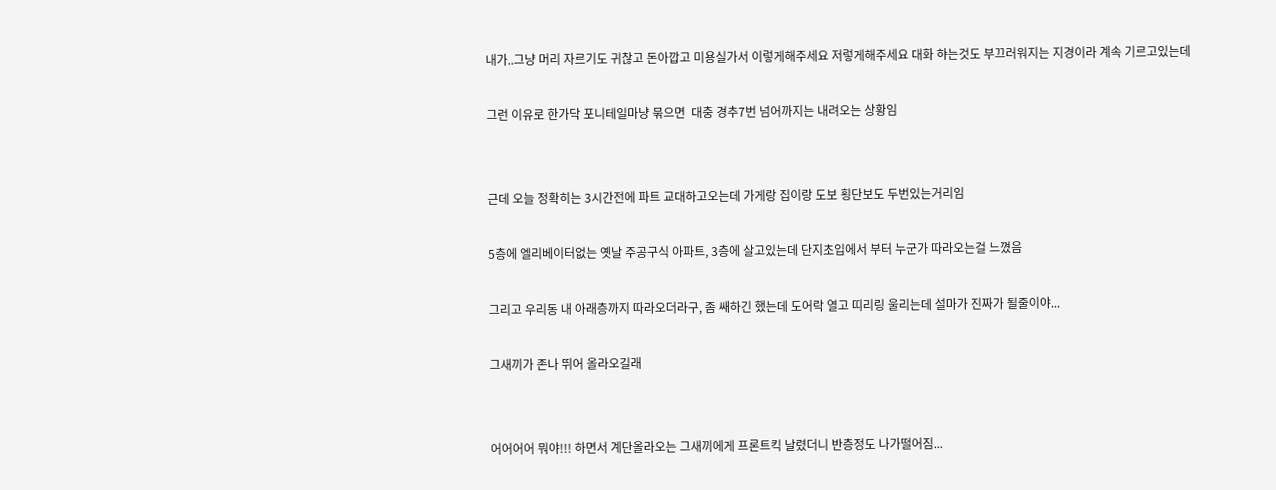내가..그냥 머리 자르기도 귀찮고 돈아깝고 미용실가서 이렇게해주세요 저렇게해주세요 대화 햐는것도 부끄러워지는 지경이라 계속 기르고있는데

그런 이유로 한가닥 포니테일마냥 묶으면  대충 경추7번 넘어까지는 내려오는 상황임


근데 오늘 정확히는 3시간전에 파트 교대하고오는데 가게랑 집이랑 도보 횡단보도 두번있는거리임

5층에 엘리베이터없는 옛날 주공구식 아파트, 3층에 살고있는데 단지초입에서 부터 누군가 따라오는걸 느꼈음

그리고 우리동 내 아래층까지 따라오더라구, 좀 쌔하긴 했는데 도어락 열고 띠리링 울리는데 설마가 진짜가 될줄이야...

그새끼가 존나 뛰어 올라오길래


어어어어 뭐야!!! 하면서 계단올라오는 그새끼에게 프론트킥 날렸더니 반층정도 나가떨어짐...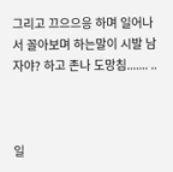그리고 끄으으응 하며 일어나서 꼴아보며 하는말이 시발 남자야? 하고 존나 도망침....... ..



일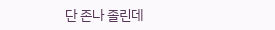단 존나 졸린데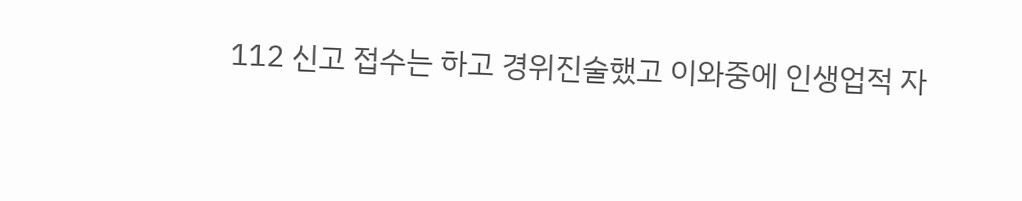112 신고 접수는 하고 경위진술했고 이와중에 인생업적 자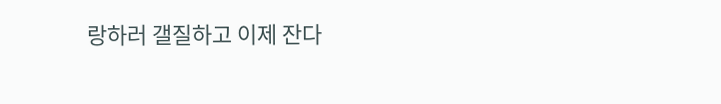랑하러 갤질하고 이제 잔다